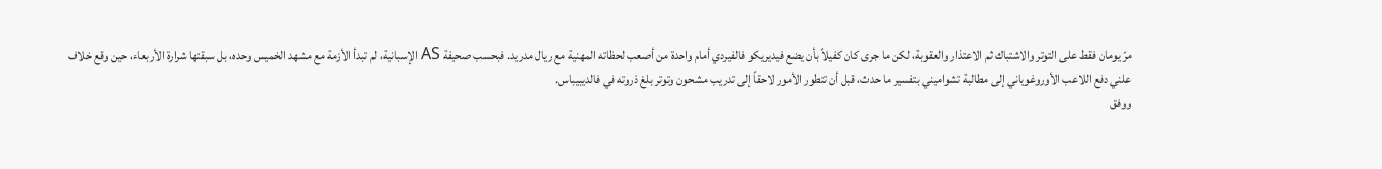مرّ يومان فقط على التوتر والاشتباك ثم الاعتذار والعقوبة، لكن ما جرى كان كفيلاً بأن يضع فيديريكو فالفيردي أمام واحدة من أصعب لحظاته المهنية مع ريال مدريد. فبحسب صحيفة AS الإسبانية، لم تبدأ الأزمة مع مشهد الخميس وحده، بل سبقتها شرارة الأربعاء، حين وقع خلاف علني دفع اللاعب الأوروغوياني إلى مطالبة تشواميني بتفسير ما حدث، قبل أن تتطور الأمور لاحقاً إلى تدريب مشحون وتوتر بلغ ذروته في فالديبيباس.
ووفق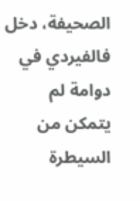الصحيفة، دخل فالفيردي في دوامة لم يتمكن من السيطرة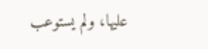عليها، ولم يستوعب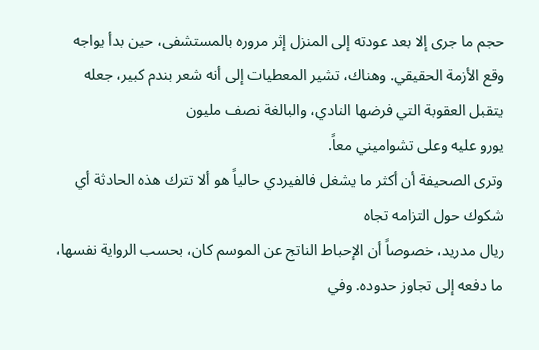حجم ما جرى إلا بعد عودته إلى المنزل إثر مروره بالمستشفى، حين بدأ يواجه وقع الأزمة الحقيقي. وهناك، تشير المعطيات إلى أنه شعر بندم كبير، جعله يتقبل العقوبة التي فرضها النادي، والبالغة نصف مليون
يورو عليه وعلى تشواميني معاً.
وترى الصحيفة أن أكثر ما يشغل فالفيردي حالياً هو ألا تترك هذه الحادثة أي شكوك حول التزامه تجاه
ريال مدريد، خصوصاً أن الإحباط الناتج عن الموسم كان، بحسب الرواية نفسها، ما دفعه إلى تجاوز حدوده. وفي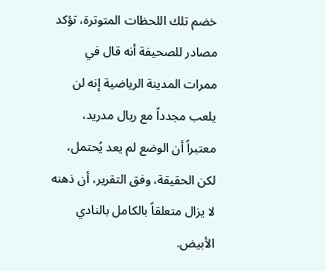خضم تلك اللحظات المتوترة، تؤكد مصادر للصحيفة أنه قال في ممرات المدينة الرياضية إنه لن يلعب مجدداً مع ريال مدريد، معتبراً أن الوضع لم يعد يُحتمل، لكن الحقيقة، وفق التقرير، أن ذهنه لا يزال متعلقاً بالكامل بالنادي الأبيض.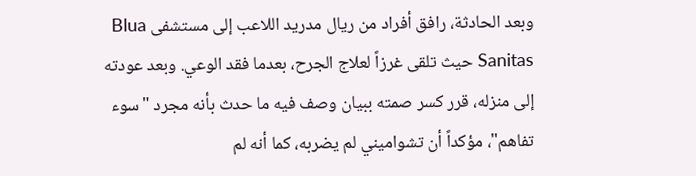وبعد الحادثة، رافق أفراد من ريال مدريد اللاعب إلى مستشفى Blua Sanitas حيث تلقى غرزاً لعلاج الجرح، بعدما فقد الوعي. وبعد عودته إلى منزله، قرر كسر صمته ببيان وصف فيه ما حدث بأنه مجرد "سوء تفاهم"، مؤكداً أن تشواميني لم يضربه، كما أنه لم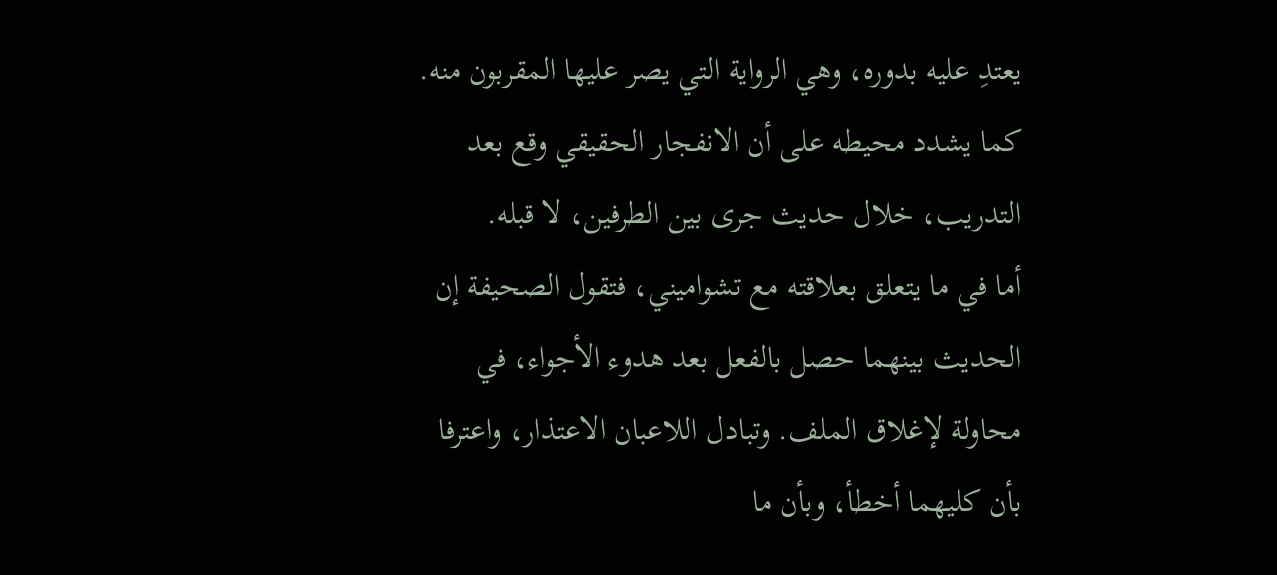يعتدِ عليه بدوره، وهي الرواية التي يصر عليها المقربون منه. كما يشدد محيطه على أن الانفجار الحقيقي وقع بعد التدريب، خلال حديث جرى بين الطرفين، لا قبله.
أما في ما يتعلق بعلاقته مع تشواميني، فتقول الصحيفة إن الحديث بينهما حصل بالفعل بعد هدوء الأجواء، في محاولة لإغلاق الملف. وتبادل اللاعبان الاعتذار، واعترفا بأن كليهما أخطأ، وبأن ما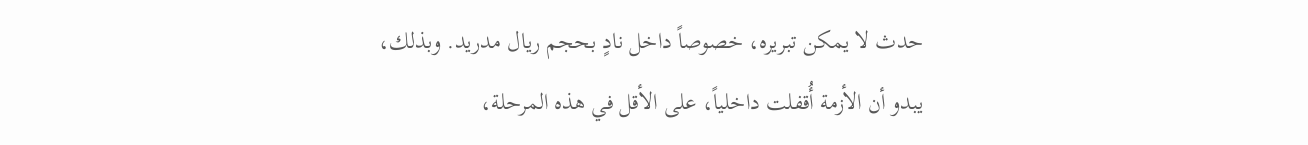حدث لا يمكن تبريره، خصوصاً داخل نادٍ بحجم ريال مدريد. وبذلك، يبدو أن الأزمة أُقفلت داخلياً، على الأقل في هذه المرحلة،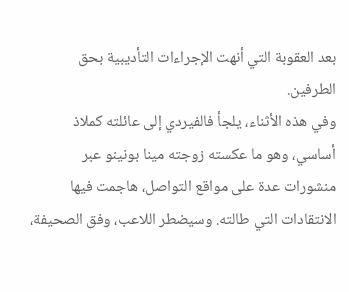بعد العقوبة التي أنهت الإجراءات التأديبية بحق الطرفين.
وفي هذه الأثناء، يلجأ فالفيردي إلى عائلته كملاذ أساسي، وهو ما عكسته زوجته مينا بونينو عبر منشورات عدة على مواقع التواصل، هاجمت فيها الانتقادات التي طالته. وسيضطر اللاعب، وفق الصحيفة،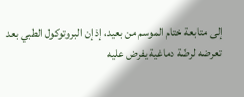إلى متابعة ختام الموسم من بعيد، إذ إن البروتوكول الطبي بعد تعرضه لرضّة دماغية يفرض عليه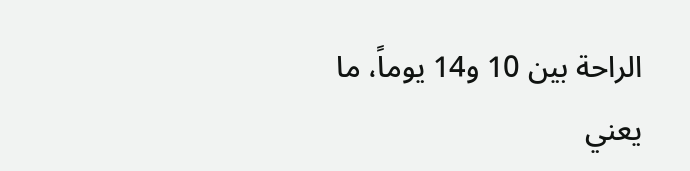الراحة بين 10 و14 يوماً، ما يعني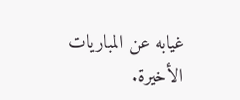غيابه عن المباريات الأخيرة.